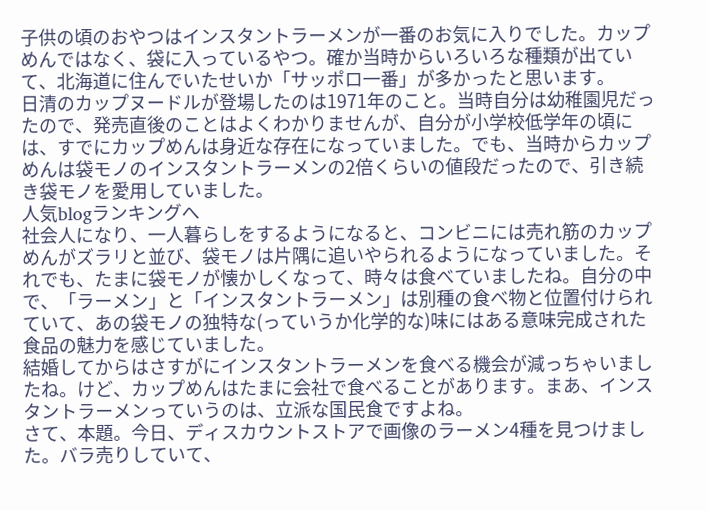子供の頃のおやつはインスタントラーメンが一番のお気に入りでした。カップめんではなく、袋に入っているやつ。確か当時からいろいろな種類が出ていて、北海道に住んでいたせいか「サッポロ一番」が多かったと思います。
日清のカップヌードルが登場したのは1971年のこと。当時自分は幼稚園児だったので、発売直後のことはよくわかりませんが、自分が小学校低学年の頃には、すでにカップめんは身近な存在になっていました。でも、当時からカップめんは袋モノのインスタントラーメンの2倍くらいの値段だったので、引き続き袋モノを愛用していました。
人気blogランキングへ
社会人になり、一人暮らしをするようになると、コンビニには売れ筋のカップめんがズラリと並び、袋モノは片隅に追いやられるようになっていました。それでも、たまに袋モノが懐かしくなって、時々は食べていましたね。自分の中で、「ラーメン」と「インスタントラーメン」は別種の食べ物と位置付けられていて、あの袋モノの独特な(っていうか化学的な)味にはある意味完成された食品の魅力を感じていました。
結婚してからはさすがにインスタントラーメンを食べる機会が減っちゃいましたね。けど、カップめんはたまに会社で食べることがあります。まあ、インスタントラーメンっていうのは、立派な国民食ですよね。
さて、本題。今日、ディスカウントストアで画像のラーメン4種を見つけました。バラ売りしていて、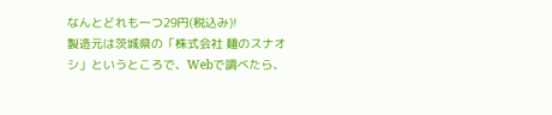なんとどれも一つ29円(税込み)!
製造元は茨城県の「株式会社 麺のスナオシ」というところで、Webで調べたら、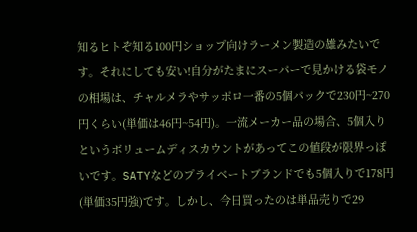知るヒトぞ知る100円ショップ向けラーメン製造の雄みたいです。それにしても安い!自分がたまにスーパーで見かける袋モノの相場は、チャルメラやサッポロ一番の5個パックで230円~270円くらい(単価は46円~54円)。一流メーカー品の場合、5個入りというボリュームディスカウントがあってこの値段が限界っぽいです。SATYなどのプライベートブランドでも5個入りで178円(単価35円強)です。しかし、今日買ったのは単品売りで29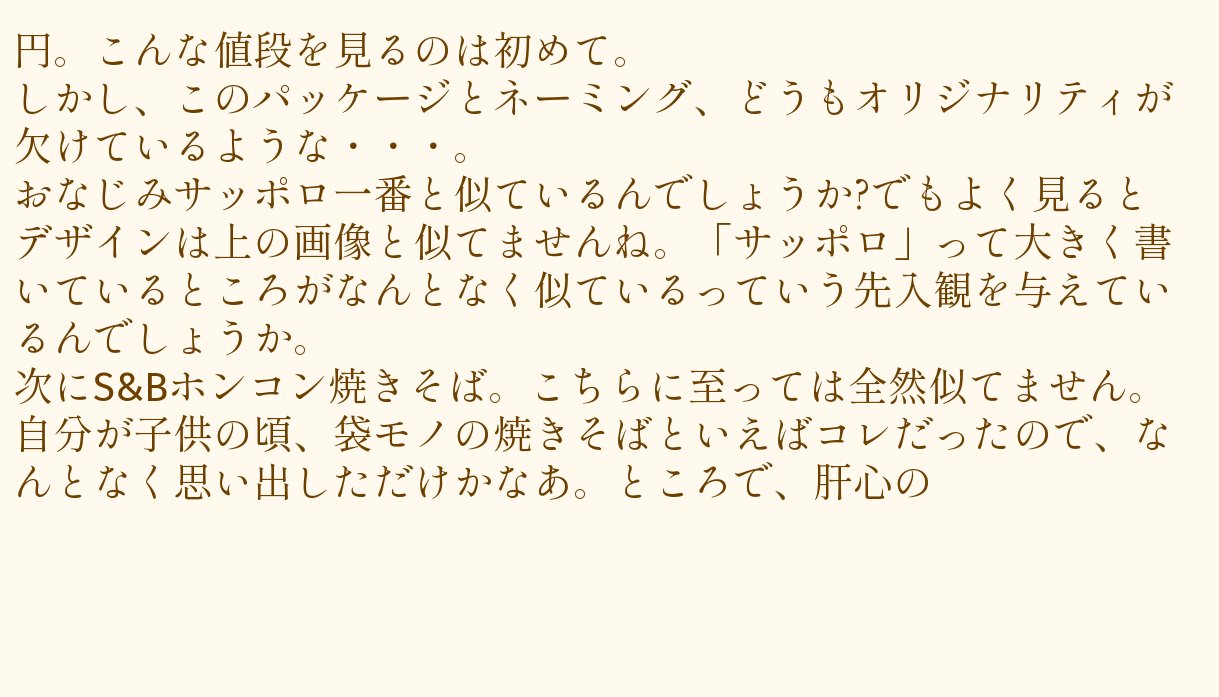円。こんな値段を見るのは初めて。
しかし、このパッケージとネーミング、どうもオリジナリティが欠けているような・・・。
おなじみサッポロ一番と似ているんでしょうか?でもよく見るとデザインは上の画像と似てませんね。「サッポロ」って大きく書いているところがなんとなく似ているっていう先入観を与えているんでしょうか。
次にS&Bホンコン焼きそば。こちらに至っては全然似てません。自分が子供の頃、袋モノの焼きそばといえばコレだったので、なんとなく思い出しただけかなあ。ところで、肝心の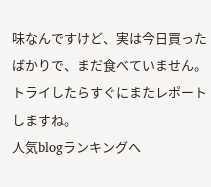味なんですけど、実は今日買ったばかりで、まだ食べていません。トライしたらすぐにまたレポートしますね。
人気blogランキングへ